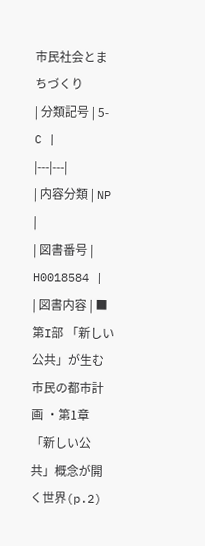市民社会とまちづくり
| 分類記号 | 5-C |
|---|---|
| 内容分類 | NP |
| 図書番号 | H0018584 |
| 図書内容 | ■ 第I部 「新しい公共」が生む市民の都市計画 ・第1章 「新しい公共」概念が開く世界(p.2)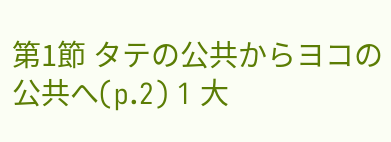第1節 タテの公共からヨコの公共へ(p.2) 1 大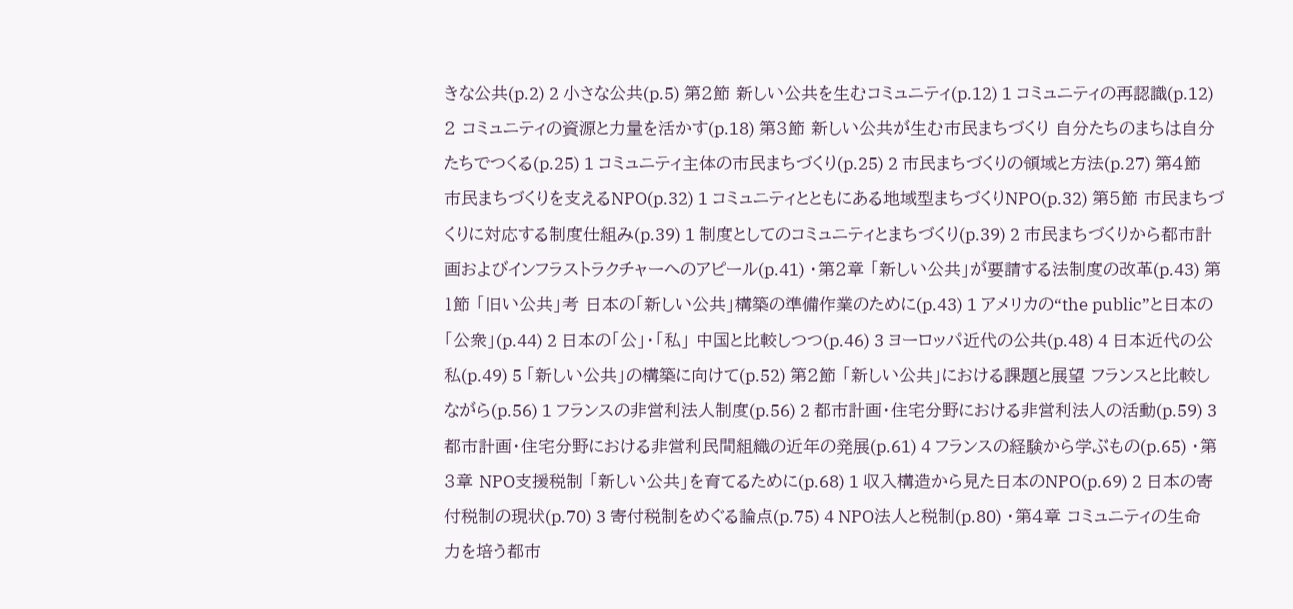きな公共(p.2) 2 小さな公共(p.5) 第2節 新しい公共を生むコミュニティ(p.12) 1 コミュニティの再認識(p.12) 2 コミュニティの資源と力量を活かす(p.18) 第3節 新しい公共が生む市民まちづくり 自分たちのまちは自分たちでつくる(p.25) 1 コミュニティ主体の市民まちづくり(p.25) 2 市民まちづくりの領域と方法(p.27) 第4節 市民まちづくりを支えるNPO(p.32) 1 コミュニティとともにある地域型まちづくりNPO(p.32) 第5節 市民まちづくりに対応する制度仕組み(p.39) 1 制度としてのコミュニティとまちづくり(p.39) 2 市民まちづくりから都市計画およびインフラストラクチャーへのアピール(p.41) ・第2章 「新しい公共」が要請する法制度の改革(p.43) 第1節 「旧い公共」考 日本の「新しい公共」構築の準備作業のために(p.43) 1 アメリカの“the public”と日本の「公衆」(p.44) 2 日本の「公」・「私」 中国と比較しつつ(p.46) 3 ヨーロッパ近代の公共(p.48) 4 日本近代の公私(p.49) 5 「新しい公共」の構築に向けて(p.52) 第2節 「新しい公共」における課題と展望 フランスと比較しながら(p.56) 1 フランスの非営利法人制度(p.56) 2 都市計画・住宅分野における非営利法人の活動(p.59) 3 都市計画・住宅分野における非営利民間組織の近年の発展(p.61) 4 フランスの経験から学ぶもの(p.65) ・第3章 NPO支援税制 「新しい公共」を育てるために(p.68) 1 収入構造から見た日本のNPO(p.69) 2 日本の寄付税制の現状(p.70) 3 寄付税制をめぐる論点(p.75) 4 NPO法人と税制(p.80) ・第4章 コミュニティの生命力を培う都市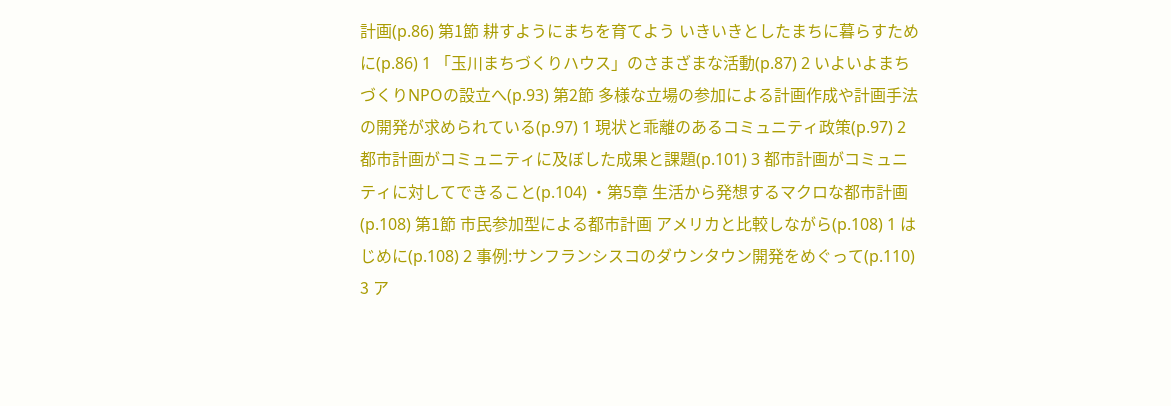計画(p.86) 第1節 耕すようにまちを育てよう いきいきとしたまちに暮らすために(p.86) 1 「玉川まちづくりハウス」のさまざまな活動(p.87) 2 いよいよまちづくりNPOの設立へ(p.93) 第2節 多様な立場の参加による計画作成や計画手法の開発が求められている(p.97) 1 現状と乖離のあるコミュニティ政策(p.97) 2 都市計画がコミュニティに及ぼした成果と課題(p.101) 3 都市計画がコミュニティに対してできること(p.104) ・第5章 生活から発想するマクロな都市計画(p.108) 第1節 市民参加型による都市計画 アメリカと比較しながら(p.108) 1 はじめに(p.108) 2 事例:サンフランシスコのダウンタウン開発をめぐって(p.110) 3 ア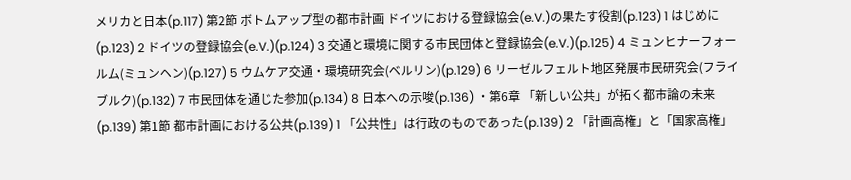メリカと日本(p.117) 第2節 ボトムアップ型の都市計画 ドイツにおける登録協会(e.V.)の果たす役割(p.123) 1 はじめに(p.123) 2 ドイツの登録協会(e.V.)(p.124) 3 交通と環境に関する市民団体と登録協会(e.V.)(p.125) 4 ミュンヒナーフォールム(ミュンヘン)(p.127) 5 ウムケア交通・環境研究会(ベルリン)(p.129) 6 リーゼルフェルト地区発展市民研究会(フライブルク)(p.132) 7 市民団体を通じた参加(p.134) 8 日本への示唆(p.136) ・第6章 「新しい公共」が拓く都市論の未来(p.139) 第1節 都市計画における公共(p.139) 1 「公共性」は行政のものであった(p.139) 2 「計画高権」と「国家高権」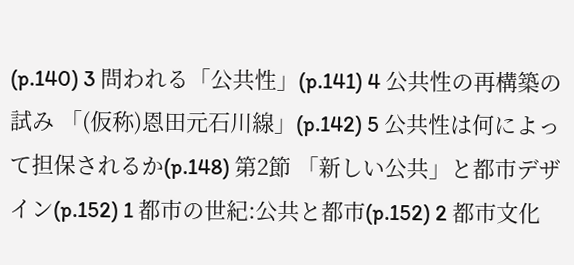(p.140) 3 問われる「公共性」(p.141) 4 公共性の再構築の試み 「(仮称)恩田元石川線」(p.142) 5 公共性は何によって担保されるか(p.148) 第2節 「新しい公共」と都市デザイン(p.152) 1 都市の世紀:公共と都市(p.152) 2 都市文化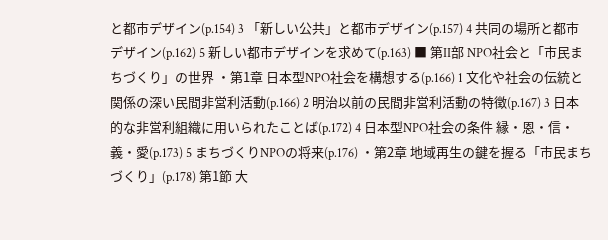と都市デザイン(p.154) 3 「新しい公共」と都市デザイン(p.157) 4 共同の場所と都市デザイン(p.162) 5 新しい都市デザインを求めて(p.163) ■ 第II部 NPO社会と「市民まちづくり」の世界 ・第1章 日本型NPO社会を構想する(p.166) 1 文化や社会の伝統と関係の深い民間非営利活動(p.166) 2 明治以前の民間非営利活動の特徴(p.167) 3 日本的な非営利組織に用いられたことば(p.172) 4 日本型NPO社会の条件 縁・恩・信・義・愛(p.173) 5 まちづくりNPOの将来(p.176) ・第2章 地域再生の鍵を握る「市民まちづくり」(p.178) 第1節 大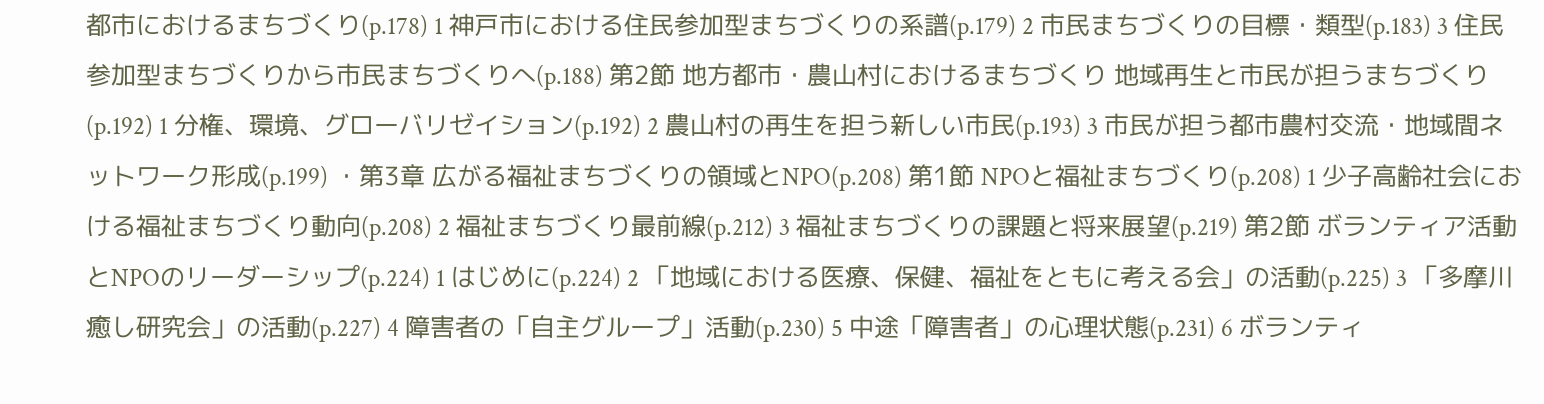都市におけるまちづくり(p.178) 1 神戸市における住民参加型まちづくりの系譜(p.179) 2 市民まちづくりの目標・類型(p.183) 3 住民参加型まちづくりから市民まちづくりへ(p.188) 第2節 地方都市・農山村におけるまちづくり 地域再生と市民が担うまちづくり(p.192) 1 分権、環境、グローバリゼイション(p.192) 2 農山村の再生を担う新しい市民(p.193) 3 市民が担う都市農村交流・地域間ネットワーク形成(p.199) ・第3章 広がる福祉まちづくりの領域とNPO(p.208) 第1節 NPOと福祉まちづくり(p.208) 1 少子高齢社会における福祉まちづくり動向(p.208) 2 福祉まちづくり最前線(p.212) 3 福祉まちづくりの課題と将来展望(p.219) 第2節 ボランティア活動とNPOのリーダーシップ(p.224) 1 はじめに(p.224) 2 「地域における医療、保健、福祉をともに考える会」の活動(p.225) 3 「多摩川癒し研究会」の活動(p.227) 4 障害者の「自主グループ」活動(p.230) 5 中途「障害者」の心理状態(p.231) 6 ボランティ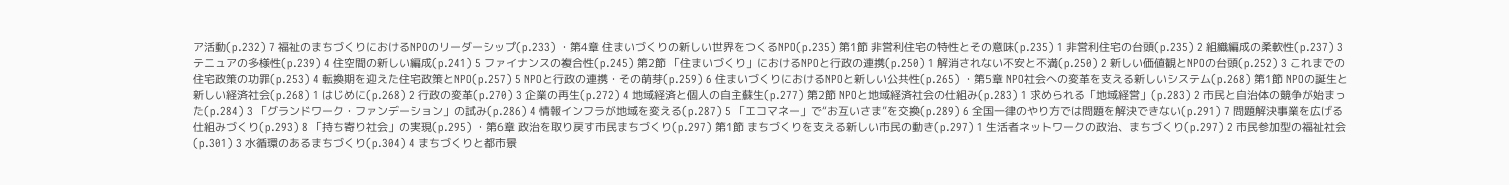ア活動(p.232) 7 福祉のまちづくりにおけるNPOのリーダーシップ(p.233) ・第4章 住まいづくりの新しい世界をつくるNPO(p.235) 第1節 非営利住宅の特性とその意味(p.235) 1 非営利住宅の台頭(p.235) 2 組織編成の柔軟性(p.237) 3 テニュアの多様性(p.239) 4 住空間の新しい編成(p.241) 5 ファイナンスの複合性(p.245) 第2節 「住まいづくり」におけるNPOと行政の連携(p.250) 1 解消されない不安と不満(p.250) 2 新しい価値観とNPOの台頭(p.252) 3 これまでの住宅政策の功罪(p.253) 4 転換期を迎えた住宅政策とNPO(p.257) 5 NPOと行政の連携・その萌芽(p.259) 6 住まいづくりにおけるNPOと新しい公共性(p.265) ・第5章 NPO社会への変革を支える新しいシステム(p.268) 第1節 NPOの誕生と新しい経済社会(p.268) 1 はじめに(p.268) 2 行政の変革(p.270) 3 企業の再生(p.272) 4 地域経済と個人の自主蘇生(p.277) 第2節 NPOと地域経済社会の仕組み(p.283) 1 求められる「地域経営」(p.283) 2 市民と自治体の競争が始まった(p.284) 3 「グランドワーク・ファンデーション」の試み(p.286) 4 情報インフラが地域を変える(p.287) 5 「エコマネー」で“お互いさま”を交換(p.289) 6 全国一律のやり方では問題を解決できない(p.291) 7 問題解決事業を広げる仕組みづくり(p.293) 8 「持ち寄り社会」の実現(p.295) ・第6章 政治を取り戻す市民まちづくり(p.297) 第1節 まちづくりを支える新しい市民の動き(p.297) 1 生活者ネットワークの政治、まちづくり(p.297) 2 市民参加型の福祉社会(p.301) 3 水循環のあるまちづくり(p.304) 4 まちづくりと都市景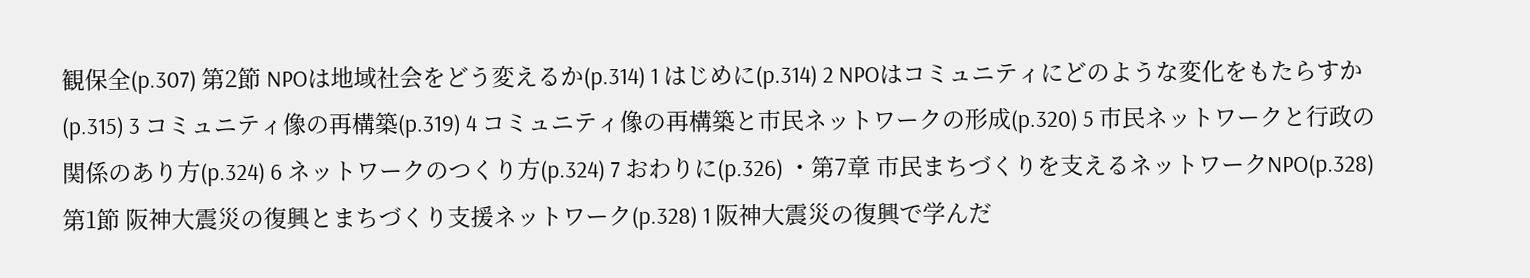観保全(p.307) 第2節 NPOは地域社会をどう変えるか(p.314) 1 はじめに(p.314) 2 NPOはコミュニティにどのような変化をもたらすか(p.315) 3 コミュニティ像の再構築(p.319) 4 コミュニティ像の再構築と市民ネットワークの形成(p.320) 5 市民ネットワークと行政の関係のあり方(p.324) 6 ネットワークのつくり方(p.324) 7 おわりに(p.326) ・第7章 市民まちづくりを支えるネットワークNPO(p.328) 第1節 阪神大震災の復興とまちづくり支援ネットワーク(p.328) 1 阪神大震災の復興で学んだ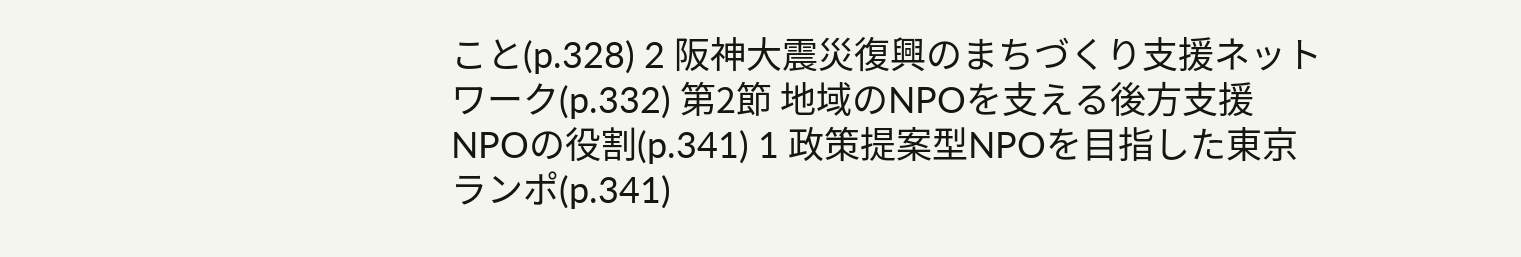こと(p.328) 2 阪神大震災復興のまちづくり支援ネットワーク(p.332) 第2節 地域のNPOを支える後方支援NPOの役割(p.341) 1 政策提案型NPOを目指した東京ランポ(p.341)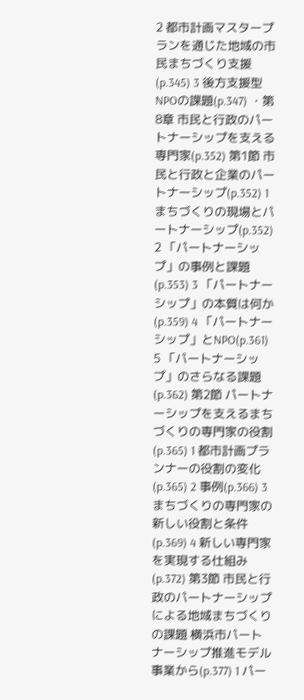2 都市計画マスタープランを通じた地域の市民まちづくり支援(p.345) 3 後方支援型NPOの課題(p.347) ・第8章 市民と行政のパートナーシップを支える専門家(p.352) 第1節 市民と行政と企業のパートナーシップ(p.352) 1 まちづくりの現場とパートナーシップ(p.352) 2 「パートナーシップ」の事例と課題(p.353) 3 「パートナーシップ」の本質は何か(p.359) 4 「パートナーシップ」とNPO(p.361) 5 「パートナーシップ」のさらなる課題(p.362) 第2節 パートナーシップを支えるまちづくりの専門家の役割(p.365) 1 都市計画プランナーの役割の変化(p.365) 2 事例(p.366) 3 まちづくりの専門家の新しい役割と条件(p.369) 4 新しい専門家を実現する仕組み(p.372) 第3節 市民と行政のパートナーシップによる地域まちづくりの課題 横浜市パートナーシップ推進モデル事業から(p.377) 1 パー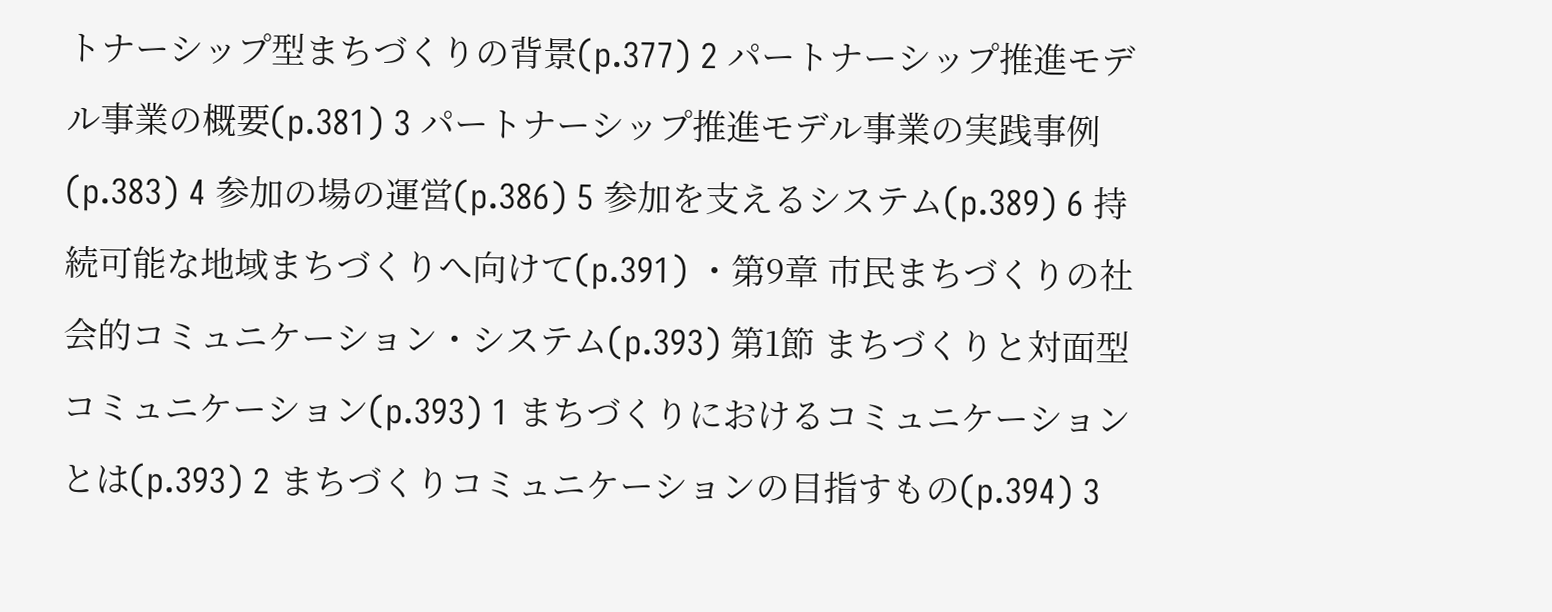トナーシップ型まちづくりの背景(p.377) 2 パートナーシップ推進モデル事業の概要(p.381) 3 パートナーシップ推進モデル事業の実践事例(p.383) 4 参加の場の運営(p.386) 5 参加を支えるシステム(p.389) 6 持続可能な地域まちづくりへ向けて(p.391) ・第9章 市民まちづくりの社会的コミュニケーション・システム(p.393) 第1節 まちづくりと対面型コミュニケーション(p.393) 1 まちづくりにおけるコミュニケーションとは(p.393) 2 まちづくりコミュニケーションの目指すもの(p.394) 3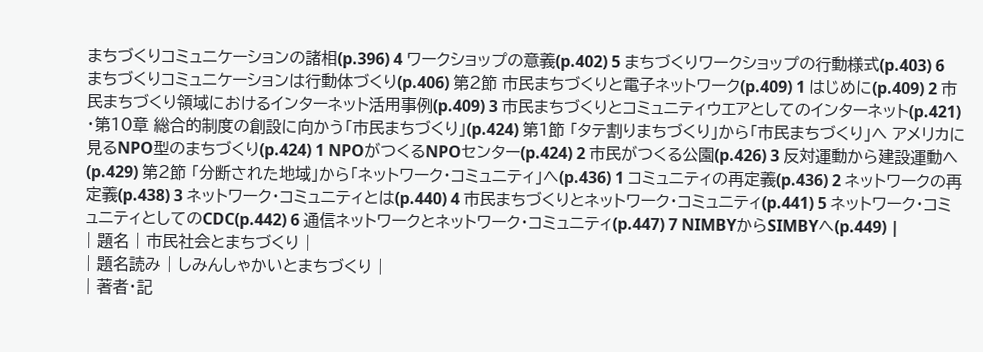まちづくりコミュニケーションの諸相(p.396) 4 ワークショップの意義(p.402) 5 まちづくりワークショップの行動様式(p.403) 6 まちづくりコミュニケーションは行動体づくり(p.406) 第2節 市民まちづくりと電子ネットワーク(p.409) 1 はじめに(p.409) 2 市民まちづくり領域におけるインターネット活用事例(p.409) 3 市民まちづくりとコミュニティウエアとしてのインターネット(p.421) ・第10章 総合的制度の創設に向かう「市民まちづくり」(p.424) 第1節 「タテ割りまちづくり」から「市民まちづくり」へ アメリカに見るNPO型のまちづくり(p.424) 1 NPOがつくるNPOセンター(p.424) 2 市民がつくる公園(p.426) 3 反対運動から建設運動へ(p.429) 第2節 「分断された地域」から「ネットワーク・コミュニティ」へ(p.436) 1 コミュニティの再定義(p.436) 2 ネットワークの再定義(p.438) 3 ネットワーク・コミュニティとは(p.440) 4 市民まちづくりとネットワーク・コミュニティ(p.441) 5 ネットワーク・コミュニティとしてのCDC(p.442) 6 通信ネットワークとネットワーク・コミュニティ(p.447) 7 NIMBYからSIMBYへ(p.449) |
| 題名 | 市民社会とまちづくり |
| 題名読み | しみんしゃかいとまちづくり |
| 著者・記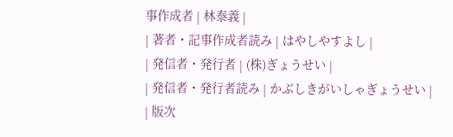事作成者 | 林泰義 |
| 著者・記事作成者読み | はやしやすよし |
| 発信者・発行者 | (株)ぎょうせい |
| 発信者・発行者読み | かぶしきがいしゃぎょうせい |
| 版次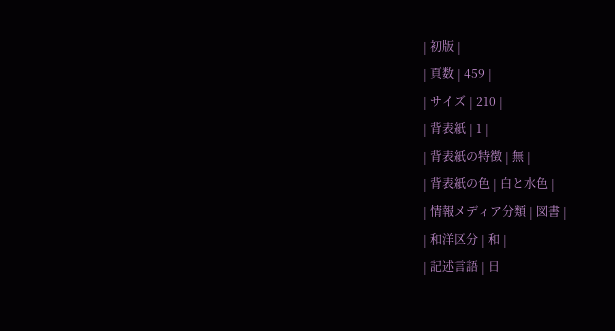| 初版 |
| 頁数 | 459 |
| サイズ | 210 |
| 背表紙 | 1 |
| 背表紙の特徴 | 無 |
| 背表紙の色 | 白と水色 |
| 情報メディア分類 | 図書 |
| 和洋区分 | 和 |
| 記述言語 | 日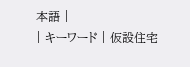本語 |
| キーワード | 仮設住宅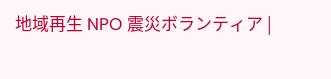地域再生 NPO 震災ボランティア |